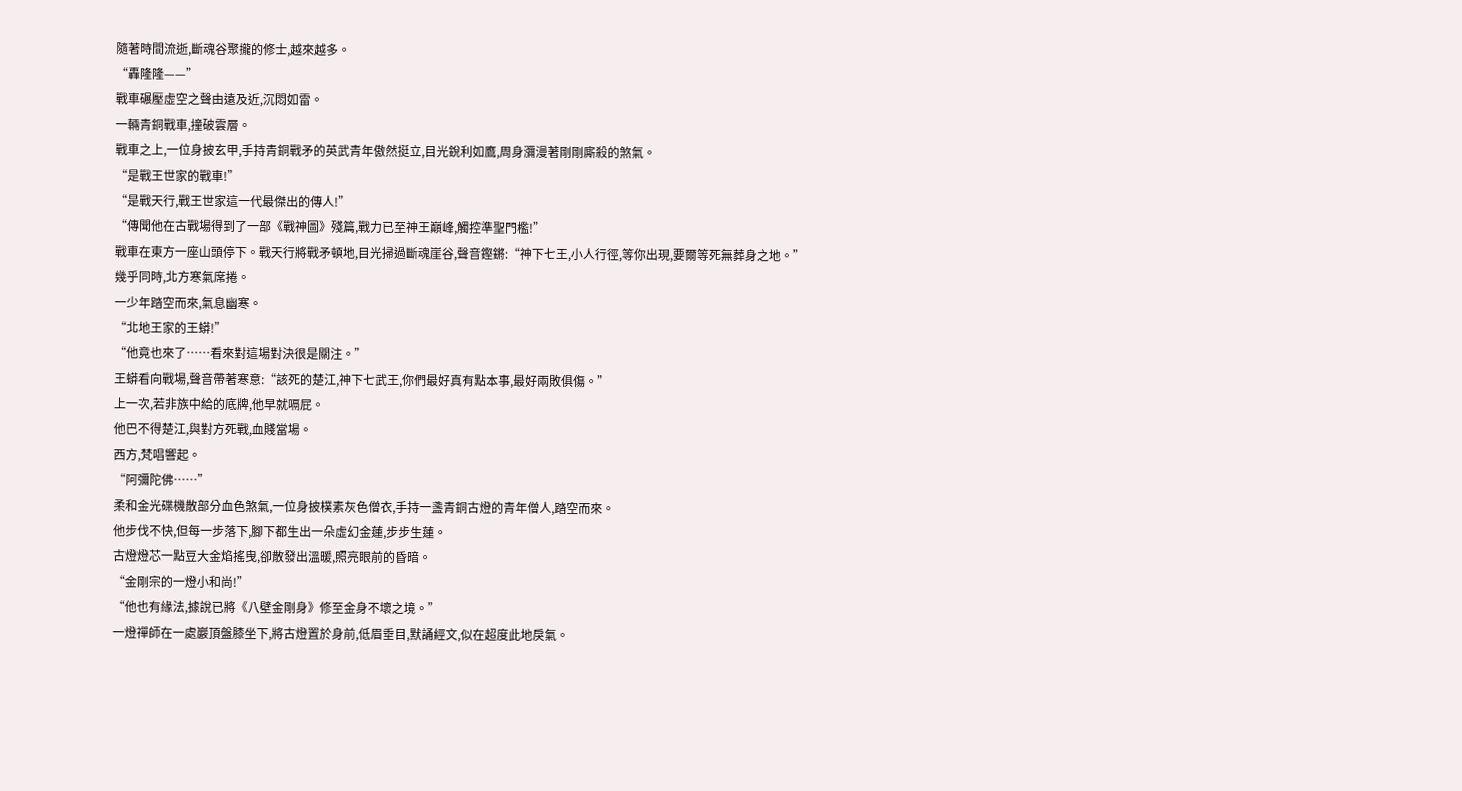隨著時間流逝,斷魂谷聚攏的修士,越來越多。
“轟隆隆——”
戰車碾壓虛空之聲由遠及近,沉悶如雷。
一輛青銅戰車,撞破雲層。
戰車之上,一位身披玄甲,手持青銅戰矛的英武青年傲然挺立,目光銳利如鷹,周身瀰漫著剛剛廝殺的煞氣。
“是戰王世家的戰車!”
“是戰天行,戰王世家這一代最傑出的傳人!”
“傳聞他在古戰場得到了一部《戰神圖》殘篇,戰力已至神王巔峰,觸控準聖門檻!”
戰車在東方一座山頭停下。戰天行將戰矛頓地,目光掃過斷魂崖谷,聲音鏗鏘:“神下七王,小人行徑,等你出現,要爾等死無葬身之地。”
幾乎同時,北方寒氣席捲。
一少年踏空而來,氣息幽寒。
“北地王家的王蟒!”
“他竟也來了……看來對這場對決很是關注。”
王蟒看向戰場,聲音帶著寒意:“該死的楚江,神下七武王,你們最好真有點本事,最好兩敗俱傷。”
上一次,若非族中給的底牌,他早就嗝屁。
他巴不得楚江,與對方死戰,血賤當場。
西方,梵唱響起。
“阿彌陀佛……”
柔和金光碟機散部分血色煞氣,一位身披樸素灰色僧衣,手持一盞青銅古燈的青年僧人,踏空而來。
他步伐不快,但每一步落下,腳下都生出一朵虛幻金蓮,步步生蓮。
古燈燈芯一點豆大金焰搖曳,卻散發出溫暖,照亮眼前的昏暗。
“金剛宗的一燈小和尚!”
“他也有緣法,據說已將《八壁金剛身》修至金身不壞之境。”
一燈禪師在一處巖頂盤膝坐下,將古燈置於身前,低眉垂目,默誦經文,似在超度此地戾氣。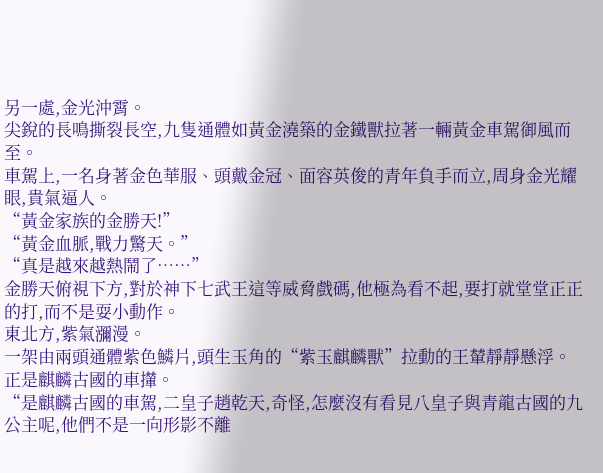另一處,金光沖霄。
尖銳的長鳴撕裂長空,九隻通體如黃金澆築的金鐵獸拉著一輛黃金車駕御風而至。
車駕上,一名身著金色華服、頭戴金冠、面容英俊的青年負手而立,周身金光耀眼,貴氣逼人。
“黃金家族的金勝天!”
“黃金血脈,戰力驚天。”
“真是越來越熱鬧了……”
金勝天俯視下方,對於神下七武王這等威脅戲碼,他極為看不起,要打就堂堂正正的打,而不是耍小動作。
東北方,紫氣瀰漫。
一架由兩頭通體紫色鱗片,頭生玉角的“紫玉麒麟獸”拉動的王輦靜靜懸浮。
正是麒麟古國的車攆。
“是麒麟古國的車駕,二皇子趙乾天,奇怪,怎麼沒有看見八皇子與青龍古國的九公主呢,他們不是一向形影不離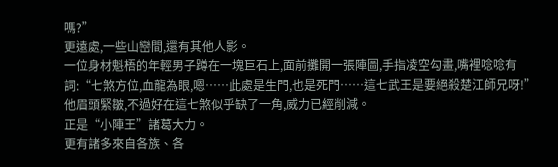嗎?”
更遠處,一些山巒間,還有其他人影。
一位身材魁梧的年輕男子蹲在一塊巨石上,面前攤開一張陣圖,手指凌空勾畫,嘴裡唸唸有詞:“七煞方位,血龍為眼,嗯……此處是生門,也是死門……這七武王是要絕殺楚江師兄呀!”他眉頭緊皺,不過好在這七煞似乎缺了一角,威力已經削減。
正是“小陣王”諸葛大力。
更有諸多來自各族、各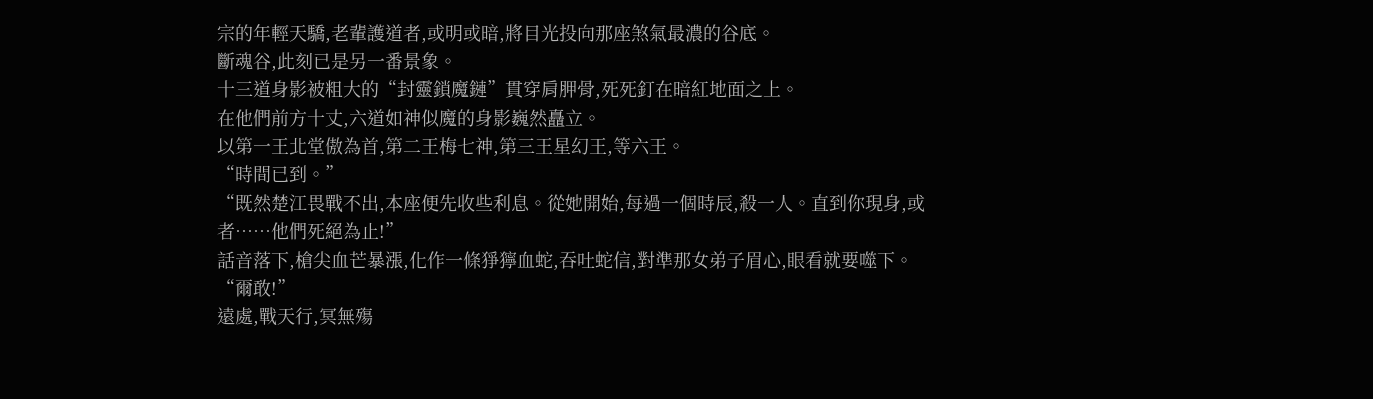宗的年輕天驕,老輩護道者,或明或暗,將目光投向那座煞氣最濃的谷底。
斷魂谷,此刻已是另一番景象。
十三道身影被粗大的“封靈鎖魔鏈”貫穿肩胛骨,死死釘在暗紅地面之上。
在他們前方十丈,六道如神似魔的身影巍然矗立。
以第一王北堂傲為首,第二王梅七神,第三王星幻王,等六王。
“時間已到。”
“既然楚江畏戰不出,本座便先收些利息。從她開始,每過一個時辰,殺一人。直到你現身,或者……他們死絕為止!”
話音落下,槍尖血芒暴漲,化作一條猙獰血蛇,吞吐蛇信,對準那女弟子眉心,眼看就要噬下。
“爾敢!”
遠處,戰天行,冥無殤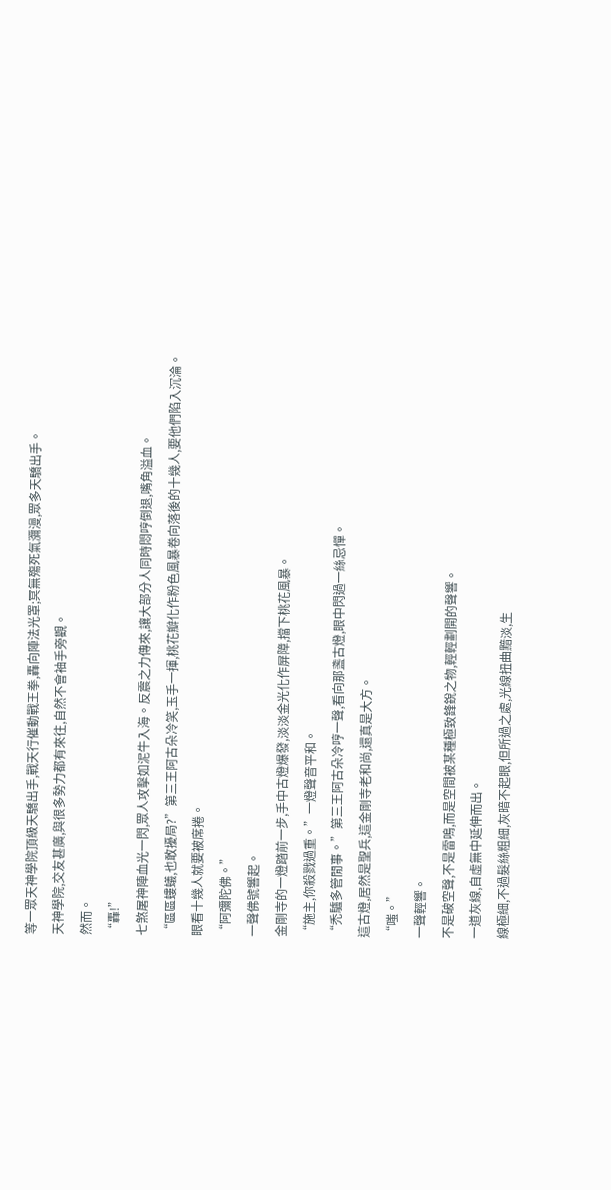等一眾天神學院頂級天驕出手,戰天行催動戰王拳,轟向陣法光罩;冥無殤死氣瀰漫,眾多天驕出手。
天神學院,交友甚廣,與很多勢力都有來往,自然不會袖手旁觀。
然而。
“轟!”
七煞屠神陣血光一閃,眾人攻擊如泥牛入海。反震之力傳來,讓大部分人同時悶哼倒退,嘴角溢血。
“區區螻蟻,也敢擾局?”第三王阿古朵冷笑,玉手一揮,桃花瓣化作粉色風暴卷向落後的十幾人,要他們陷入沉淪。
眼看十幾人就要被席捲。
“阿彌陀佛。”
一聲佛號響起。
金剛寺的一燈踏前一步,手中古燈爆發,淡淡金光化作屏障,擋下桃花風暴。
“施主,你殺戮過重。”一燈聲音平和。
“禿驢多管閒事。”第三王阿古朵冷哼一聲,看向那盞古燈,眼中閃過一絲忌憚。
這古燈,居然是聖兵,這金剛寺老和尚,還真是大方。
“嗤。”
一聲輕響。
不是破空聲,不是雷鳴,而是空間被某種極致鋒銳之物,輕輕劃開的聲響。
一道灰線,自虛無中延伸而出。
線極細,不過髮絲粗細,灰暗不起眼,但所過之處,光線扭曲黯淡,生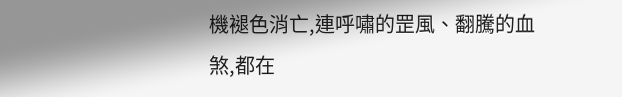機褪色消亡,連呼嘯的罡風、翻騰的血煞,都在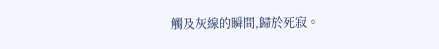觸及灰線的瞬間,歸於死寂。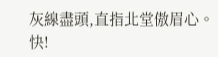灰線盡頭,直指北堂傲眉心。
快!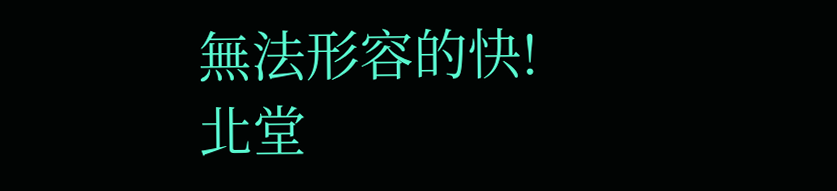無法形容的快!
北堂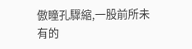傲瞳孔驟縮,一股前所未有的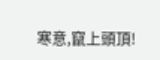寒意,竄上頭頂!